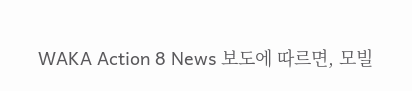WAKA Action 8 News 보도에 따르면, 모빌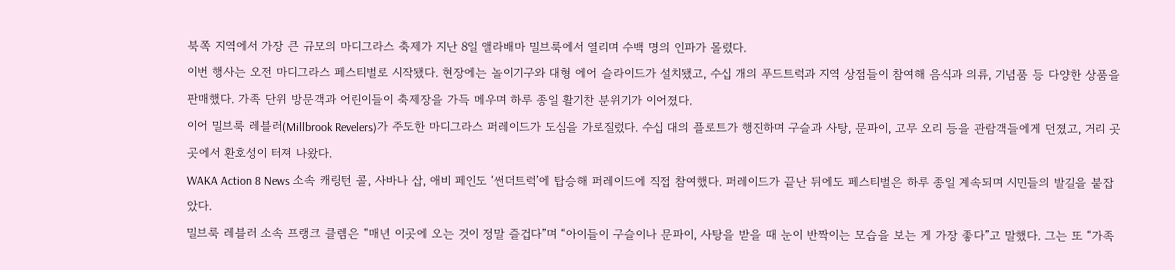북쪽 지역에서 가장 큰 규모의 마디그라스 축제가 지난 8일 앨라배마 밀브룩에서 열리며 수백 명의 인파가 몰렸다.
이번 행사는 오전 마디그라스 페스티벌로 시작됐다. 현장에는 놀이기구와 대형 에어 슬라이드가 설치됐고, 수십 개의 푸드트럭과 지역 상점들이 참여해 음식과 의류, 기념품 등 다양한 상품을 판매했다. 가족 단위 방문객과 어린이들이 축제장을 가득 메우며 하루 종일 활기찬 분위기가 이어졌다.
이어 밀브룩 레블러(Millbrook Revelers)가 주도한 마디그라스 퍼레이드가 도심을 가로질렀다. 수십 대의 플로트가 행진하며 구슬과 사탕, 문파이, 고무 오리 등을 관람객들에게 던졌고, 거리 곳곳에서 환호성이 터져 나왔다.
WAKA Action 8 News 소속 캐링턴 콜, 사바나 삽, 애비 페인도 ‘썬더트럭’에 탑승해 퍼레이드에 직접 참여했다. 퍼레이드가 끝난 뒤에도 페스티벌은 하루 종일 계속되며 시민들의 발길을 붙잡았다.
밀브룩 레블러 소속 프랭크 클렘은 “매년 이곳에 오는 것이 정말 즐겁다”며 “아이들이 구슬이나 문파이, 사탕을 받을 때 눈이 반짝이는 모습을 보는 게 가장 좋다”고 말했다. 그는 또 “가족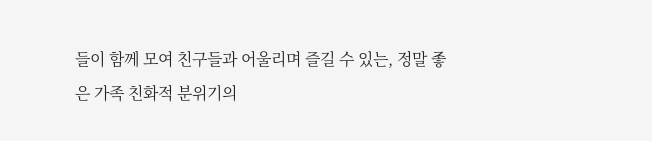들이 함께 모여 친구들과 어울리며 즐길 수 있는, 정말 좋은 가족 친화적 분위기의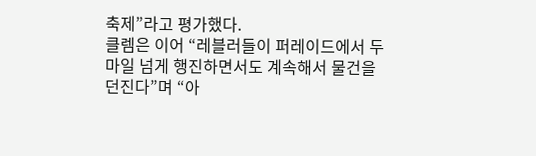축제”라고 평가했다.
클렘은 이어 “레블러들이 퍼레이드에서 두 마일 넘게 행진하면서도 계속해서 물건을 던진다”며 “아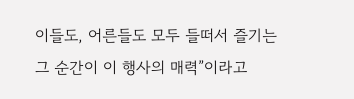이들도, 어른들도 모두 들떠서 즐기는 그 순간이 이 행사의 매력”이라고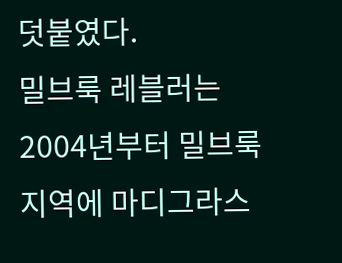덧붙였다.
밀브룩 레블러는 2004년부터 밀브룩 지역에 마디그라스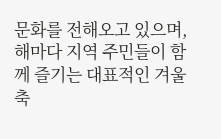문화를 전해오고 있으며, 해마다 지역 주민들이 함께 즐기는 대표적인 겨울 축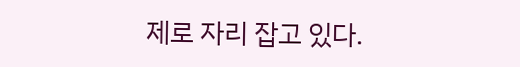제로 자리 잡고 있다.